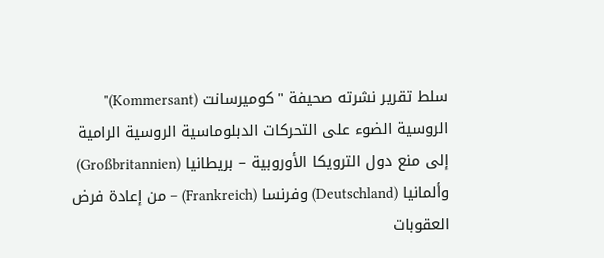سلط تقرير نشرته صحيفة "كوميرسانت (Kommersant)" الروسية الضوء على التحركات الدبلوماسية الروسية الرامية إلى منع دول الترويكا الأوروبية – بريطانيا (Großbritannien) وألمانيا (Deutschland) وفرنسا (Frankreich) – من إعادة فرض العقوبات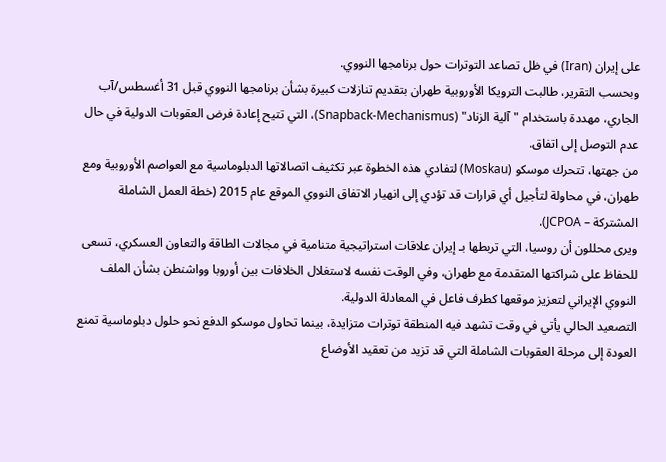على إيران (Iran) في ظل تصاعد التوترات حول برنامجها النووي.
وبحسب التقرير، طالبت الترويكا الأوروبية طهران بتقديم تنازلات كبيرة بشأن برنامجها النووي قبل 31 أغسطس/آب الجاري، مهددة باستخدام "آلية الزناد" (Snapback-Mechanismus)، التي تتيح إعادة فرض العقوبات الدولية في حال عدم التوصل إلى اتفاق.
من جهتها، تتحرك موسكو (Moskau) لتفادي هذه الخطوة عبر تكثيف اتصالاتها الدبلوماسية مع العواصم الأوروبية ومع طهران، في محاولة لتأجيل أي قرارات قد تؤدي إلى انهيار الاتفاق النووي الموقع عام 2015 (خطة العمل الشاملة المشتركة – JCPOA).
ويرى محللون أن روسيا، التي تربطها بـ إيران علاقات استراتيجية متنامية في مجالات الطاقة والتعاون العسكري، تسعى للحفاظ على شراكتها المتقدمة مع طهران، وفي الوقت نفسه لاستغلال الخلافات بين أوروبا وواشنطن بشأن الملف النووي الإيراني لتعزيز موقعها كطرف فاعل في المعادلة الدولية.
التصعيد الحالي يأتي في وقت تشهد فيه المنطقة توترات متزايدة، بينما تحاول موسكو الدفع نحو حلول دبلوماسية تمنع العودة إلى مرحلة العقوبات الشاملة التي قد تزيد من تعقيد الأوضاع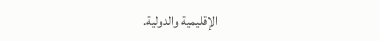الإقليمية والدولية.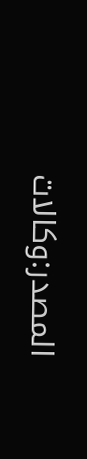المصدر:وكالات